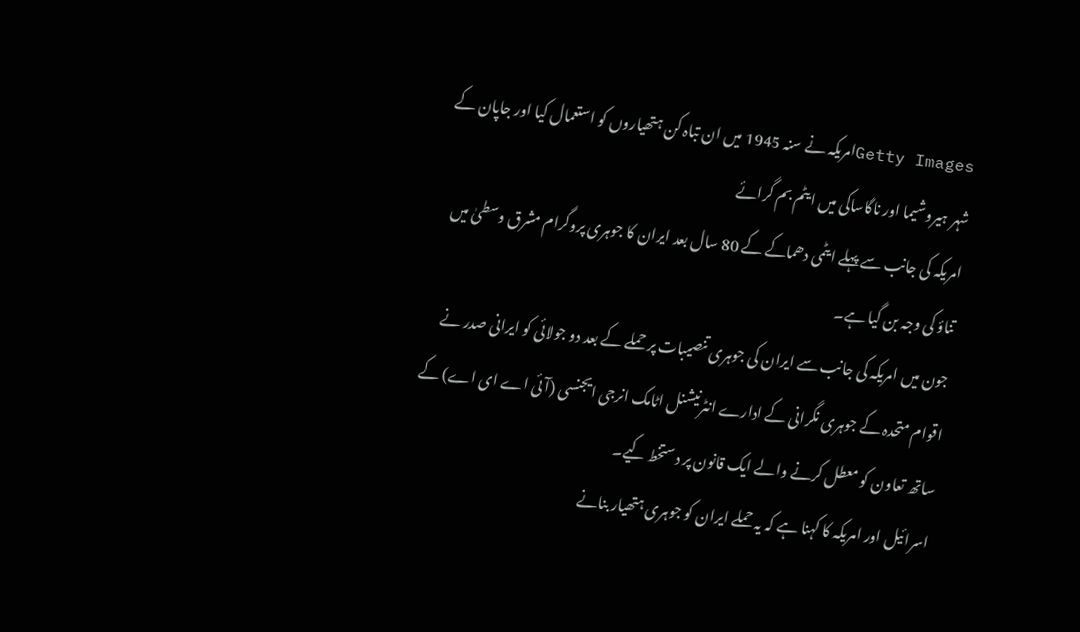Getty Imagesامریکہ نے سنہ 1945 میں ان تباہ کن ہتھیاروں کو استعمال کیا اور جاپان کے شہر ہیروشیما اور ناگاساکی میں ایٹم بم گرائے
امریکہ کی جانب سے پہلے ایٹمی دھماکے کے 80 سال بعد ایران کا جوہری پروگرام مشرق وسطیٰ میں تناؤ کی وجہ بن گیا ہے۔
جون میں امریکہ کی جانب سے ایران کی جوہری تنصیبات پر حملے کے بعد دو جولائی کو ایرانی صدر نے اقوام متحدہ کے جوہری نگرانی کے ادارے انٹرنیشنل اٹامک انرجی ایجنسی (آئی اے ای اے) کے ساتھ تعاون کو معطل کرنے والے ایک قانون پر دستخط کیے۔
اسرائیل اور امریکہ کا کہنا ہے کہ یہ حملے ایران کو جوہری ہتھیار بنانے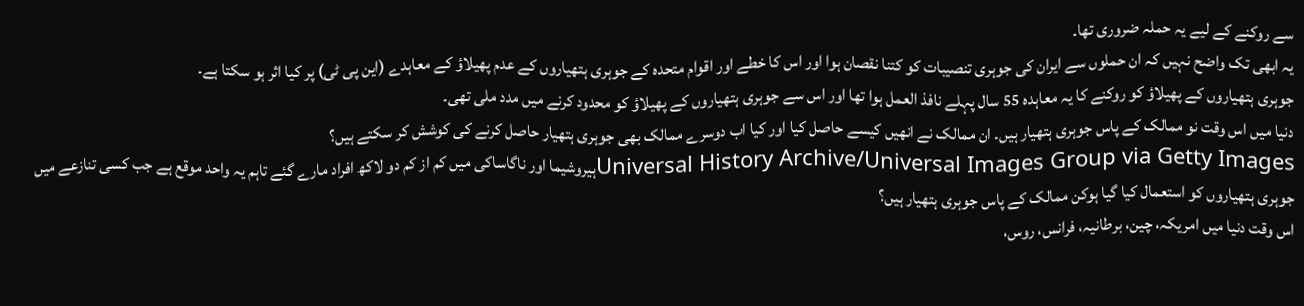سے روکنے کے لیے یہ حملہ ضروری تھا۔
یہ ابھی تک واضح نہیں کہ ان حملوں سے ایران کی جوہری تنصیبات کو کتنا نقصان ہوا اور اس کا خطے اور اقوام متحدہ کے جوہری ہتھیاروں کے عدم پھیلاؤ کے معاہدے (این پی ٹی) پر کیا اثر ہو سکتا ہے۔
جوہری ہتھیاروں کے پھیلاؤ کو روکنے کا یہ معاہدہ 55 سال پہلے نافذ العمل ہوا تھا اور اس سے جوہری ہتھیاروں کے پھیلاؤ کو محدود کرنے میں مدد ملی تھی۔
دنیا میں اس وقت نو ممالک کے پاس جوہری ہتھیار ہیں۔ ان ممالک نے انھیں کیسے حاصل کیا اور کیا اب دوسرے ممالک بھی جوہری ہتھیار حاصل کرنے کی کوشش کر سکتے ہیں؟
Universal History Archive/Universal Images Group via Getty Imagesہیروشیما اور ناگاساکی میں کم از کم دو لاکھ افراد مارے گئے تاہم یہ واحد موقع ہے جب کسی تنازعے میں جوہری ہتھیاروں کو استعمال کیا گیا ہوکن ممالک کے پاس جوہری ہتھیار ہیں؟
اس وقت دنیا میں امریکہ، چین، برطانیہ، فرانس، روس،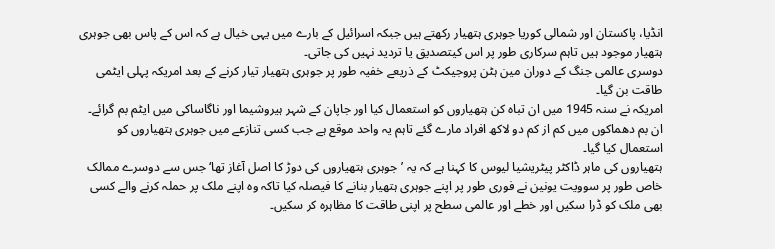انڈیا، پاکستان اور شمالی کوریا جوہری ہتھیار رکھتے ہیں جبکہ اسرائیل کے بارے میں یہی خیال ہے کہ اس کے پاس بھی جوہری ہتھیار موجود ہیں تاہم سرکاری طور پر اس کیتصدیق یا تردید نہیں کی جاتی۔
دوسری عالمی جنگ کے دوران مین ہٹن پروجیکٹ کے ذریعے خفیہ طور پر جوہری ہتھیار تیار کرنے کے بعد امریکہ پہلی ایٹمی طاقت بن گیا۔
امریکہ نے سنہ 1945 میں ان تباہ کن ہتھیاروں کو استعمال کیا اور جاپان کے شہر ہیروشیما اور ناگاساکی میں ایٹم بم گرائے۔
ان بم دھماکوں میں کم از کم دو لاکھ افراد مارے گئے تاہم یہ واحد موقع ہے جب کسی تنازعے میں جوہری ہتھیاروں کو استعمال کیا گیا۔
ہتھیاروں کی ماہر ڈاکٹر پیٹریشیا لیوس کا کہنا ہے کہ یہ ’جوہری ہتھیاروں کی دوڑ کا اصل آغاز تھا‘ جس سے دوسرے ممالک خاص طور پر سوویت یونین نے فوری طور پر اپنے جوہری ہتھیار بنانے کا فیصلہ کیا تاکہ وہ اپنے ملک پر حملہ کرنے والے کسی بھی ملک کو ڈرا سکیں اور خطے اور عالمی سطح پر اپنی طاقت کا مظاہرہ کر سکیں۔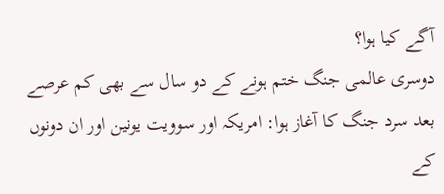آگے کیا ہوا؟
دوسری عالمی جنگ ختم ہونے کے دو سال سے بھی کم عرصے بعد سرد جنگ کا آغاز ہوا: امریکہ اور سوویت یونین اور ان دونوں کے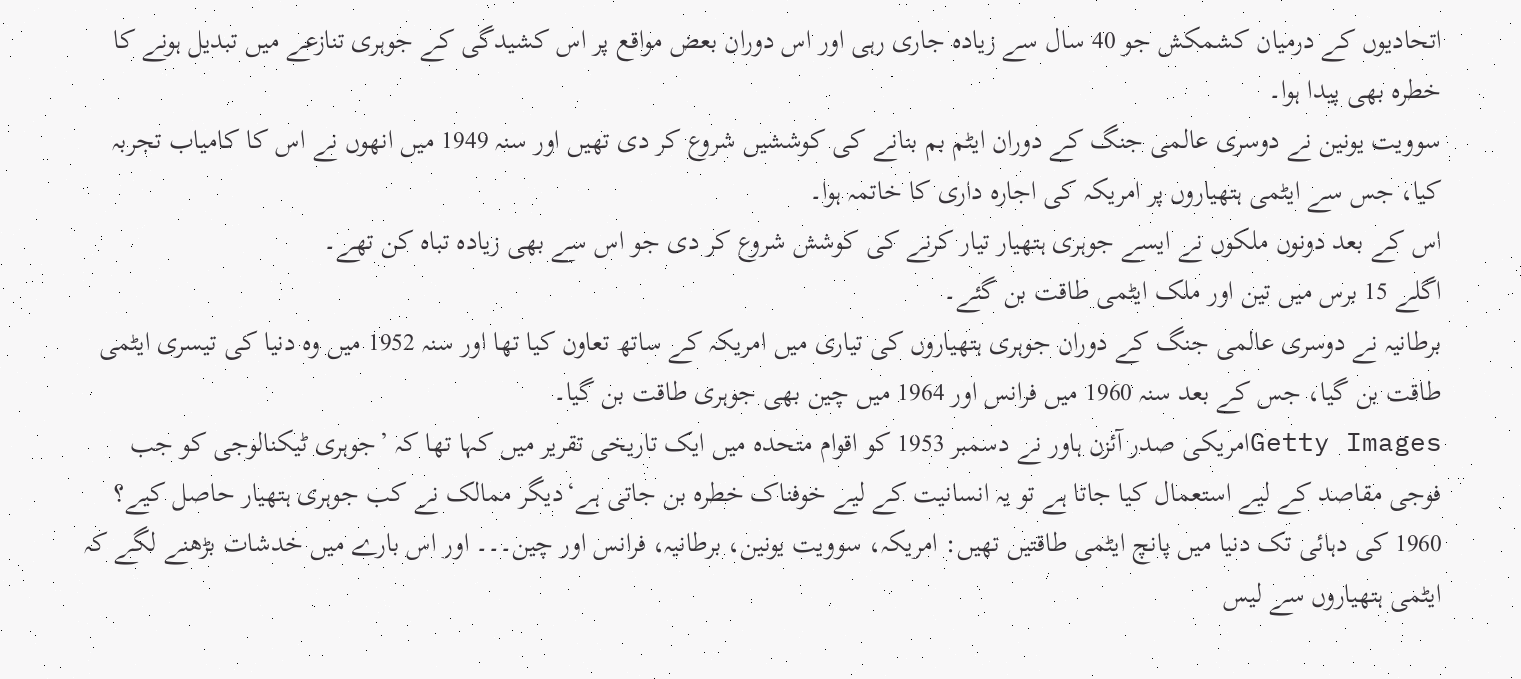اتحادیوں کے درمیان کشمکش جو 40 سال سے زیادہ جاری رہی اور اس دوران بعض مواقع پر اس کشیدگی کے جوہری تنازعے میں تبدیل ہونے کا خطرہ بھی پیدا ہوا۔
سوویت یونین نے دوسری عالمی جنگ کے دوران ایٹم بم بنانے کی کوششیں شروع کر دی تھیں اور سنہ 1949 میں انھوں نے اس کا کامیاب تجربہ کیا، جس سے ایٹمی ہتھیاروں پر امریکہ کی اجارہ داری کا خاتمہ ہوا۔
اس کے بعد دونوں ملکوں نے ایسے جوہری ہتھیار تیار کرنے کی کوشش شروع کر دی جو اس سے بھی زیادہ تباہ کن تھے۔
اگلے 15 برس میں تین اور ملک ایٹمی طاقت بن گئے۔
برطانیہ نے دوسری عالمی جنگ کے دوران جوہری ہتھیاروں کی تیاری میں امریکہ کے ساتھ تعاون کیا تھا اور سنہ 1952 میں وہ دنیا کی تیسری ایٹمی طاقت بن گیا، جس کے بعد سنہ 1960 میں فرانس اور 1964 میں چین بھی جوہری طاقت بن گیا۔
Getty Imagesامریکی صدر آئزن ہاور نے دسمبر 1953 کو اقوام متحدہ میں ایک تاریخی تقریر میں کہا تھا کہ ’جوہری ٹیکنالوجی کو جب فوجی مقاصد کے لیے استعمال کیا جاتا ہے تو یہ انسانیت کے لیے خوفناک خطرہ بن جاتی ہے‘دیگر ممالک نے کب جوہری ہتھیار حاصل کیے؟
1960 کی دہائی تک دنیا میں پانچ ایٹمی طاقتیں تھیں: امریکہ، سوویت یونین، برطانیہ، فرانس اور چین۔۔۔ اور اس بارے میں خدشات بڑھنے لگے کہ ایٹمی ہتھیاروں سے لیس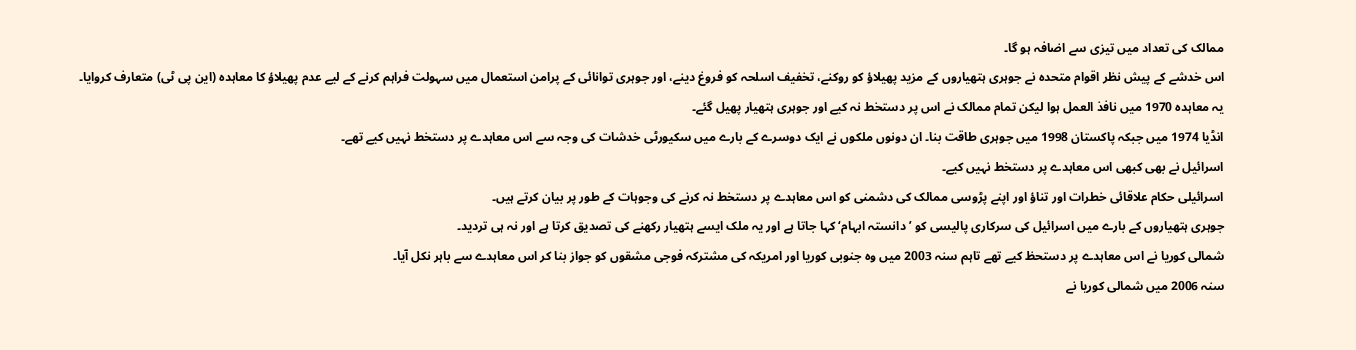ممالک کی تعداد میں تیزی سے اضافہ ہو گا۔
اس خدشے کے پیش نظر اقوام متحدہ نے جوہری ہتھیاروں کے مزید پھیلاؤ کو روکنے، تخفیف اسلحہ کو فروغ دینے، اور جوہری توانائی کے پرامن استعمال میں سہولت فراہم کرنے کے لیے عدم پھیلاؤ کا معاہدہ (این پی ٹی) متعارف کروایا۔
یہ معاہدہ 1970 میں نافذ العمل ہوا لیکن تمام ممالک نے اس پر دستخط نہ کیے اور جوہری ہتھیار پھیل گئے۔
انڈیا 1974 میں جبکہ پاکستان 1998 میں جوہری طاقت بنا۔ ان دونوں ملکوں نے ایک دوسرے کے بارے میں سکیورٹی خدشات کی وجہ سے اس معاہدے پر دستخط نہیں کیے تھے۔
اسرائیل نے بھی کبھی اس معاہدے پر دستخط نہیں کیے۔
اسرائیلی حکام علاقائی خطرات اور تناؤ اور اپنے پڑوسی ممالک کی دشمنی کو اس معاہدے پر دستخط نہ کرنے کی وجوہات کے طور پر بیان کرتے ہیں۔
جوہری ہتھیاروں کے بارے میں اسرائیل کی سرکاری پالیسی کو ’دانستہ ابہام‘ کہا جاتا ہے اور یہ ملک ایسے ہتھیار رکھنے کی تصدیق کرتا ہے اور نہ ہی تردید۔
شمالی کوریا نے اس معاہدے پر دستحظ کیے تھے تاہم سنہ 2003 میں وہ جنوبی کوریا اور امریکہ کی مشترکہ فوجی مشقوں کو جواز بنا کر اس معاہدے سے باہر نکل آیا۔
سنہ 2006 میں شمالی کوریا نے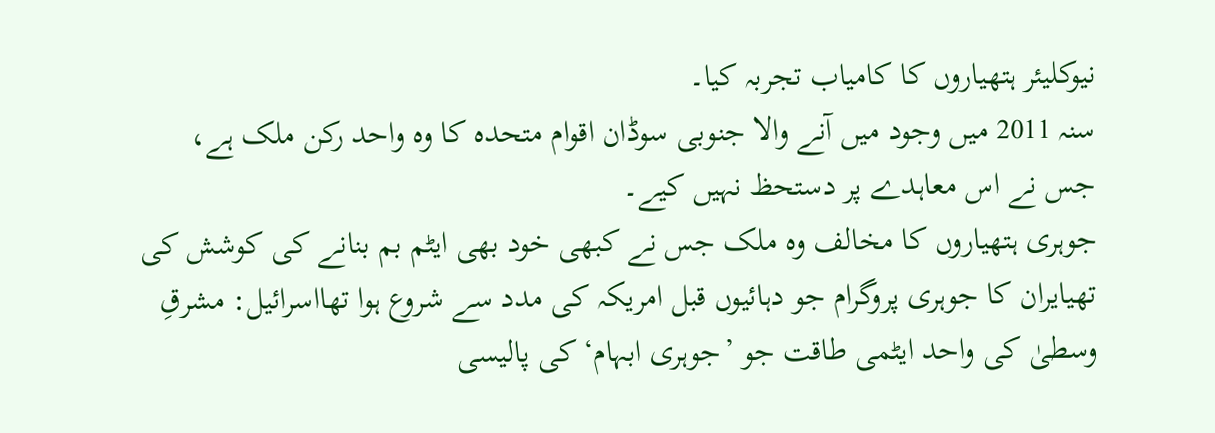نیوکلیئر ہتھیاروں کا کامیاب تجربہ کیا۔
سنہ 2011 میں وجود میں آنے والا جنوبی سوڈان اقوام متحدہ کا وہ واحد رکن ملک ہے، جس نے اس معاہدے پر دستحظ نہیں کیے۔
جوہری ہتھیاروں کا مخالف وہ ملک جس نے کبھی خود بھی ایٹم بم بنانے کی کوشش کی تھیایران کا جوہری پروگرام جو دہائیوں قبل امریکہ کی مدد سے شروع ہوا تھااسرائیل: مشرقِ وسطیٰ کی واحد ایٹمی طاقت جو ’جوہری ابہام‘ کی پالیسی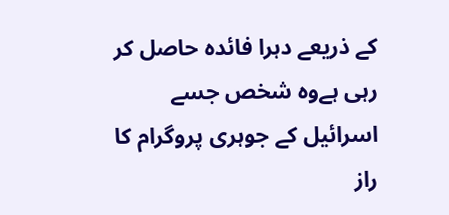کے ذریعے دہرا فائدہ حاصل کر رہی ہےوہ شخص جسے اسرائیل کے جوہری پروگرام کا راز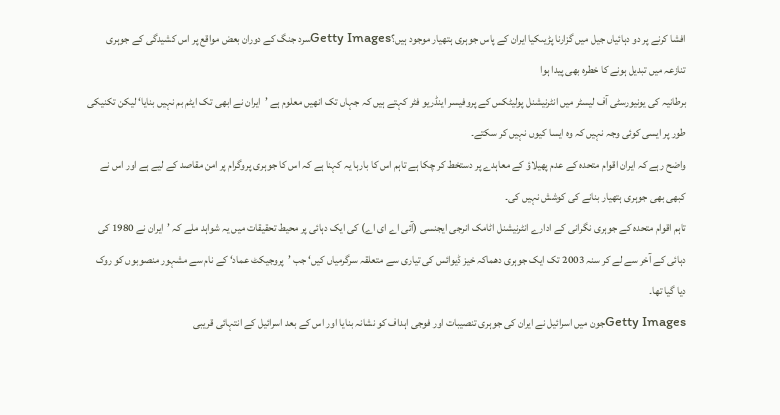افشا کرنے پر دو دہائیاں جیل میں گزارنا پڑیںکیا ایران کے پاس جوہری ہتھیار موجود ہیں؟Getty Imagesسرد جنگ کے دوران بعض مواقع پر اس کشیدگی کے جوہری تنازعہ میں تبدیل ہونے کا خطرہ بھی پیدا ہوا
برطانیہ کی یونیورسٹی آف لیسٹر میں انٹرنیشنل پولیٹکس کے پروفیسر اینڈریو فٹر کہتے ہیں کہ جہاں تک انھیں معلوم ہے ’ایران نے ابھی تک ایٹم بم نہیں بنایا‘ لیکن تکنیکی طور پر ایسی کوئی وجہ نہیں کہ وہ ایسا کیوں نہیں کر سکتے۔
واضح رہے کہ ایران اقوام متحدہ کے عدم پھیلاؤ کے معاہدے پر دستخط کر چکا ہے تاہم اس کا بارہا یہ کہنا ہے کہ اس کا جوہری پروگرام پر امن مقاصد کے لیے ہے اور اس نے کبھی بھی جوہری ہتھیار بنانے کی کوشش نہیں کی۔
تاہم اقوام متحدہ کے جوہری نگرانی کے ادارے انٹرنیشنل اٹامک انرجی ایجنسی (آئی اے ای اے) کی ایک دہائی پر محیط تحقیقات میں یہ شواہد ملے کہ ’ایران نے 1980 کی دہائی کے آخر سے لے کر سنہ 2003 تک ایک جوہری دھماکہ خیز ڈیوائس کی تیاری سے متعلقہ سرگرمیاں کیں‘ جب ’پروجیکٹ عماد‘ کے نام سے مشہور منصوبوں کو روک دیا گیا تھا۔
Getty Imagesجون میں اسرائیل نے ایران کی جوہری تنصیبات اور فوجی اہداف کو نشانہ بنایا اور اس کے بعد اسرائیل کے انتہائی قریبی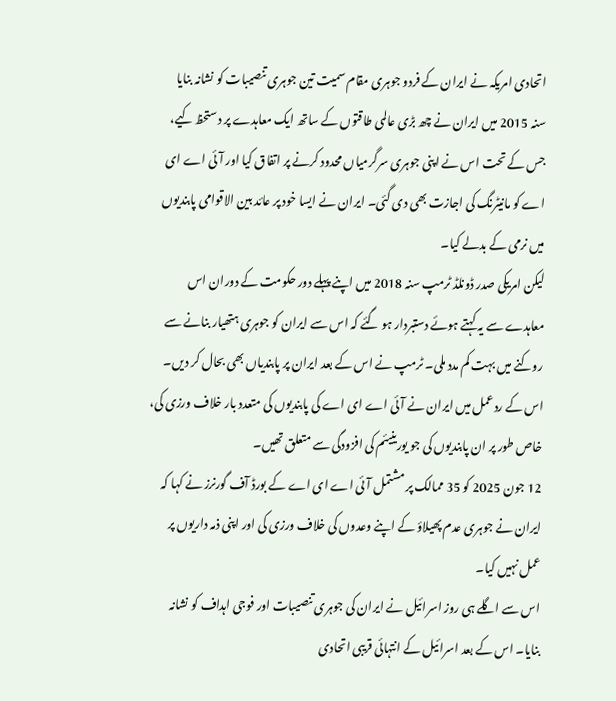اتحادی امریکہ نے ایران کے فردو جوہری مقام سمیت تین جوہری تنصیبات کو نشانہ بنایا
سنہ 2015 میں ایران نے چھ بڑی عالمی طاقتوں کے ساتھ ایک معاہدے پر دستحظ کیے، جس کے تحت اس نے اپنی جوہری سرگرمیاں محدود کرنے پر اتفاق کیا اور آئی اے ای اے کو مانیٹرنگ کی اجازت بھی دی گئی۔ ایران نے ایسا خود پر عائد بین الاقوامی پابندیوں میں نرمی کے بدلے کیا۔
لیکن امریکی صدر ڈونلڈ ٹرمپ سنہ 2018 میں اپنے پہلے دور حکومت کے دوران اس معاہدے سے یہ کہتے ہوئے دستبردار ہو گئے کہ اس سے ایران کو جوہری ہتھیار بنانے سے روکنے میں بہت کم مدد ملی۔ ٹرمپ نے اس کے بعد ایران پر پابندیاں بھی بحال کر دیں۔
اس کے ردعمل میں ایران نے آئی اے ای اے کی پابندیوں کی متعدد بار خلاف ورزی کی، خاص طور پر ان پابندیوں کی جو یورینیئم کی افزودگی سے متعلق تھیں۔
12 جون 2025 کو 35 ممالک پر مشتمل آئی اے ای اے کے بورڈ آف گورنرز نے کہا کہ ایران نے جوہری عدم پھیلاؤ کے اپنے وعدوں کی خلاف ورزی کی اور اپنی ذمہ داریوں پر عمل نہیں کیا۔
اس سے اگلے ہی روز اسرائیل نے ایران کی جوہری تنصیبات اور فوجی اہداف کو نشانہ بنایا۔ اس کے بعد اسرائیل کے انتہائی قریبی اتحادی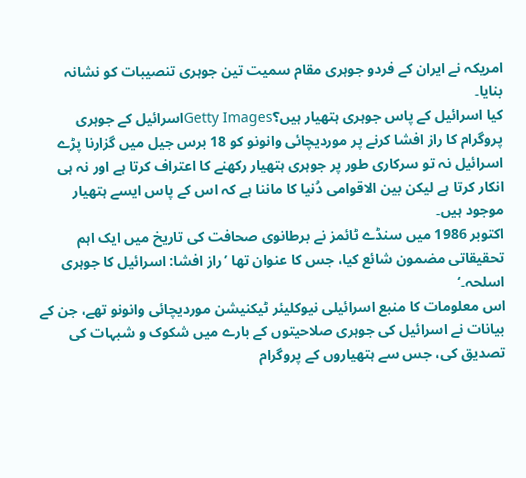امریکہ نے ایران کے فردو جوہری مقام سمیت تین جوہری تنصیبات کو نشانہ بنایا۔
کیا اسرائیل کے پاس جوہری ہتھیار ہیں؟Getty Imagesاسرائیل کے جوہری پروگرام کا راز افشا کرنے پر موردیچائی وانونو کو 18 برس جیل میں گزارنا پڑے
اسرائیل نہ تو سرکاری طور پر جوہری ہتھیار رکھنے کا اعتراف کرتا ہے اور نہ ہی انکار کرتا ہے لیکن بین الاقوامی دُنیا کا ماننا ہے کہ اس کے پاس ایسے ہتھیار موجود ہیں۔
اکتوبر 1986 میں سنڈے ٹائمز نے برطانوی صحافت کی تاریخ میں ایک اہم تحقیقاتی مضمون شائع کیا، جس کا عنوان تھا ’راز افشا: اسرائیل کا جوہری اسلحہ۔‘
اس معلومات کا منبع اسرائیلی نیوکلیئر ٹیکنیشن موردیچائی وانونو تھے، جن کے بیانات نے اسرائیل کی جوہری صلاحیتوں کے بارے میں شکوک و شبہات کی تصدیق کی، جس سے ہتھیاروں کے پروگرام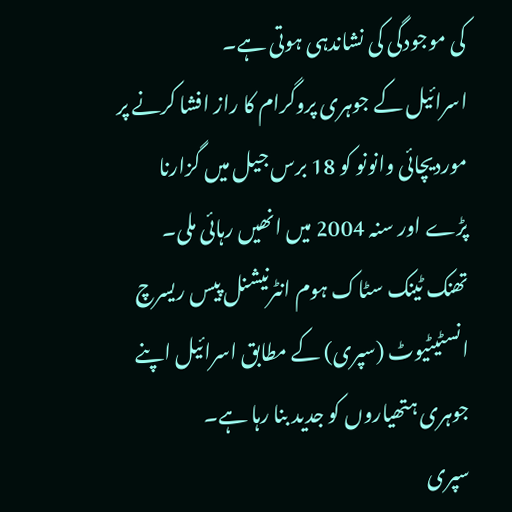کی موجودگی کی نشاندہی ہوتی ہے۔
اسرائیل کے جوہری پروگرام کا راز افشا کرنے پر موردیچائی وانونو کو 18 برس جیل میں گزارنا پڑے اور سنہ 2004 میں انھیں رہائی ملی۔
تھنک ٹینک سٹاک ہوم انٹرنیشنل پیس ریسرچ انسٹیٹیوٹ (سپری) کے مطابق اسرائیل اپنے جوہری ہتھیاروں کو جدید بنا رہا ہے۔
سپری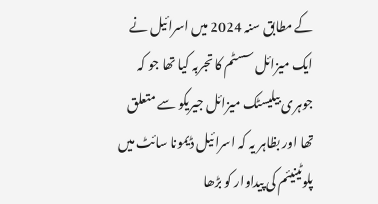کے مطابق سنہ 2024 میں اسرائیل نے ایک میزائل سسٹم کا تجربہ کیا تھا جو کہ جوہری بیلیسٹک میزائل جیریکو سے متعلق تھا اور بظاہر یہ کہ اسرائیل ڈیمونا سائٹ میں پلوٹینیئم کی پیداوار کو بڑھا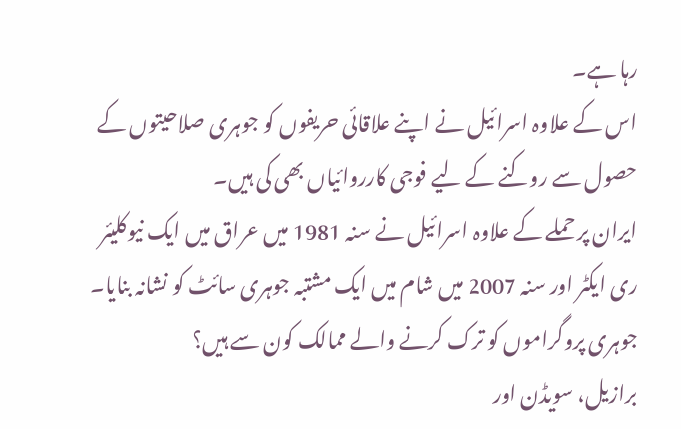رہا ہے۔
اس کے علاوہ اسرائیل نے اپنے علاقائی حریفوں کو جوہری صلاحیتوں کے حصول سے روکنے کے لیے فوجی کارروائیاں بھی کی ہیں۔
ایران پر حملے کے علاوہ اسرائیل نے سنہ 1981 میں عراق میں ایک نیوکلیئر ری ایکٹر اور سنہ 2007 میں شام میں ایک مشتبہ جوہری سائٹ کو نشانہ بنایا۔
جوہری پروگراموں کو ترک کرنے والے ممالک کون سے ہیں؟
برازیل، سویڈن اور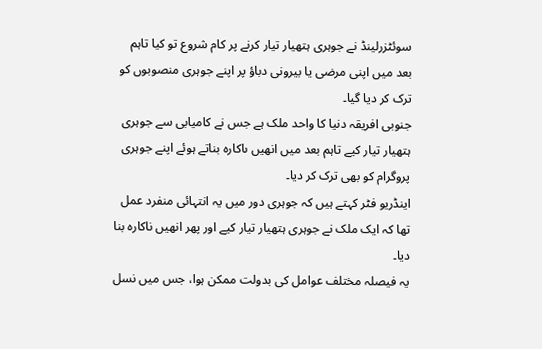سوئٹزرلینڈ نے جوہری ہتھیار تیار کرنے پر کام شروع تو کیا تاہم بعد میں اپنی مرضی یا بیرونی دباؤ پر اپنے جوہری منصوبوں کو ترک کر دیا گیا۔
جنوبی افریقہ دنیا کا واحد ملک ہے جس نے کامیابی سے جوہری ہتھیار تیار کیے تاہم بعد میں انھیں ںاکارہ بناتے ہوئے اپنے جوہری پروگرام کو بھی ترک کر دیا۔
اینڈریو فٹر کہتے ہیں کہ جوہری دور میں یہ انتہائی منفرد عمل تھا کہ ایک ملک نے جوہری ہتھیار تیار کیے اور پھر انھیں ناکارہ بنا دیا۔
یہ فیصلہ مختلف عوامل کی بدولت ممکن ہوا، جس میں نسل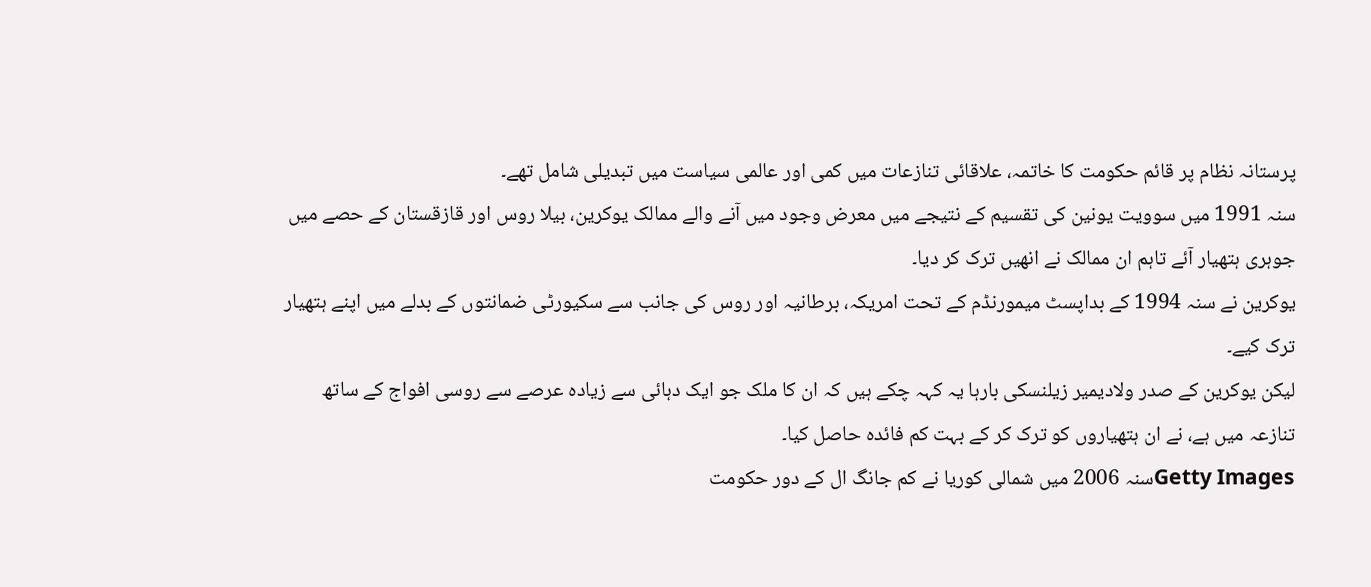پرستانہ نظام پر قائم حکومت کا خاتمہ، علاقائی تنازعات میں کمی اور عالمی سیاست میں تبدیلی شامل تھے۔
سنہ 1991 میں سوویت یونین کی تقسیم کے نتیجے میں معرض وجود میں آنے والے ممالک یوکرین، بیلا روس اور قازقستان کے حصے میں جوہری ہتھیار آئے تاہم ان ممالک نے انھیں ترک کر دیا۔
یوکرین نے سنہ 1994 کے بداپسٹ میمورنڈم کے تحت امریکہ، برطانیہ اور روس کی جانب سے سکیورٹی ضمانتوں کے بدلے میں اپنے ہتھیار ترک کیے۔
لیکن یوکرین کے صدر ولادیمیر زیلنسکی بارہا یہ کہہ چکے ہیں کہ ان کا ملک جو ایک دہائی سے زیادہ عرصے سے روسی افواج کے ساتھ تنازعہ میں ہے، نے ان ہتھیاروں کو ترک کر کے بہت کم فائدہ حاصل کیا۔
Getty Imagesسنہ 2006 میں شمالی کوریا نے کم جانگ ال کے دور حکومت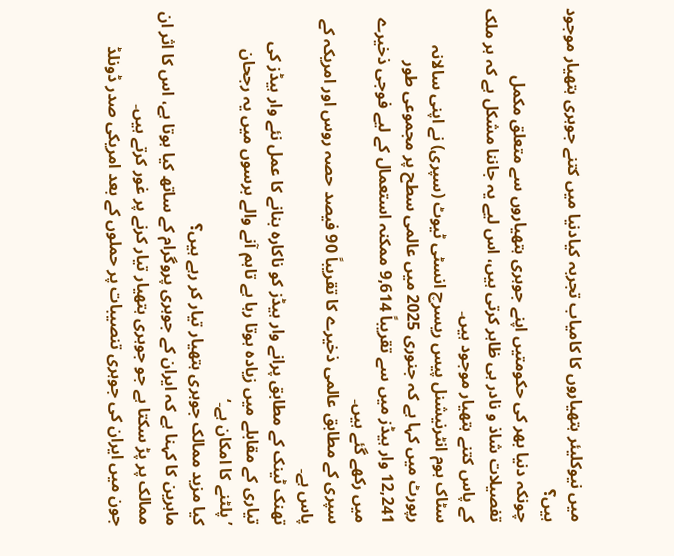میں نیوکلیئر ہتھیاروں کا کامیاب تجربہ کیادنیا میں کتنے جوہری ہتھیار موجود ہیں؟
چونکہ دنیا بھر کی حکومتیں اپنے جوہری ہتھیاروں سے متعلق مکمل تفصیلات شاذ و نادر ہی ظاہر کرتی ہیں، اس لیے یہ جاننا مشکل ہے کہ ہر ملک کے پاس کتنے ہتھیار موجود ہیں۔
سٹاک ہوم انٹرنیشنل پیس ریسرچ انسٹی ٹیوٹ (سپری) نے اپنی سالانہ رپورٹ میں کہا ہے کہ جنوری 2025 میں عالمی سطح پر مجموعی طور 12,241 وار ہیڈز میں سے تقریباً 9,614 ممکنہ استعمال کے لیے فوجی ذخیرے میں رکھے گئے ہیں۔
سپری کے مطابق عالمی ذخیرے کا تقریباً 90 فیصد حصہ روس اور امریکہ کے پاس ہے۔
تھنک ٹینک کے مطابق پرانے وار ہیڈز کو ناکارہ بنانے کا عمل نئے وار ہیڈز کی تیاری کے مقابلے میں زیادہ ہوتا رہا ہے تاہم آنے والے برسوں میں یہ رجحان ’پلٹنے کا امکان ہے۔‘
کیا مزید ممالک جوہری ہتھیار تیار کر رہے ہیں؟
ماہرین کا کہنا ہے کہ ایران کے جوہری پروگرام کے ساتھ کیا ہوتا ہے، اس کا اثر ان ممالک پر پڑ سکتا ہے جو جوہری ہتھیار تیار کرنے پر غور کرتے ہیں۔
جون میں ایران کی جوہری تنصیبات پر حملوں کے بعد امریکی صدر ڈونلڈ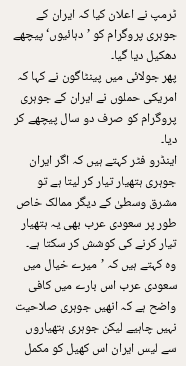ٹرمپ نے اعلان کیا کہ ایران کے جوہری پروگرام کو ’دہائیوں‘ پیچھے دھکیل دیا گیا۔
پھر جولائی میں پینٹاگون نے کہا کہ امریکی حملوں نے ایران کے جوہری پروگرام کو صرف دو سال پیچھے کر دیا۔
اینڈرو فٹر کہتے ہیں کہ اگر ایران جوہری ہتھیار تیار کر لیتا ہے تو مشرق وسطیٰ کے دیگر ممالک خاص طور پر سعودی عرب بھی یہ ہتھیار تیار کرنے کی کوشش کر سکتا ہے۔
وہ کہتے ہیں کہ ’میرے خیال میں سعودی عرب اس بارے میں کافی واضح ہے کہ انھیں جوہری صلاحیت نہیں چاہیے لیکن جوہری ہتھیاروں سے لیس ایران اس کھیل کو مکمل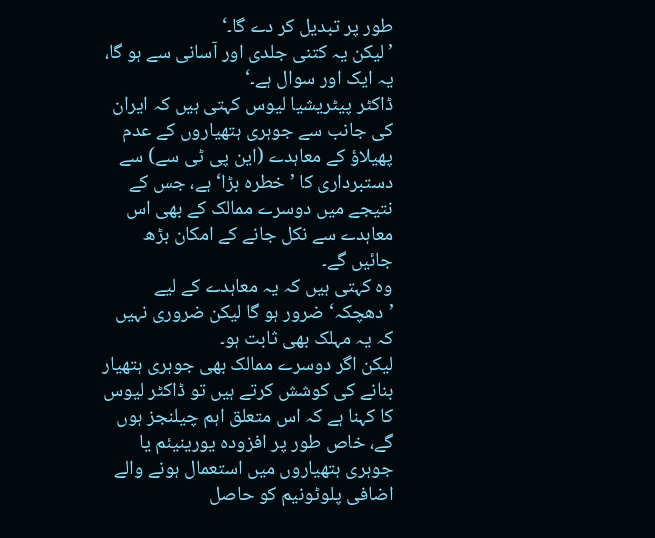طور پر تبدیل کر دے گا۔‘
’لیکن یہ کتنی جلدی اور آسانی سے ہو گا، یہ ایک اور سوال ہے۔‘
ڈاکٹر پیٹریشیا لیوس کہتی ہیں کہ ایران کی جانب سے جوہری ہتھیاروں کے عدم پھیلاؤ کے معاہدے (این پی ٹی سے) سے دستبرداری کا ’خطرہ بڑا‘ ہے، جس کے نتیجے میں دوسرے ممالک کے بھی اس معاہدے سے نکل جانے کے امکان بڑھ جائیں گے۔
وہ کہتی ہیں کہ یہ معاہدے کے لیے ’دھچکہ‘ ضرور ہو گا لیکن ضروری نہیں کہ یہ مہلک بھی ثابت ہو۔
لیکن اگر دوسرے ممالک بھی جوہری ہتھیار بنانے کی کوشش کرتے ہیں تو ڈاکٹر لیوس کا کہنا ہے کہ اس متعلق اہم چیلنجز ہوں گے، خاص طور پر افزودہ یورینیئم یا جوہری ہتھیاروں میں استعمال ہونے والے اضافی پلوٹونیم کو حاصل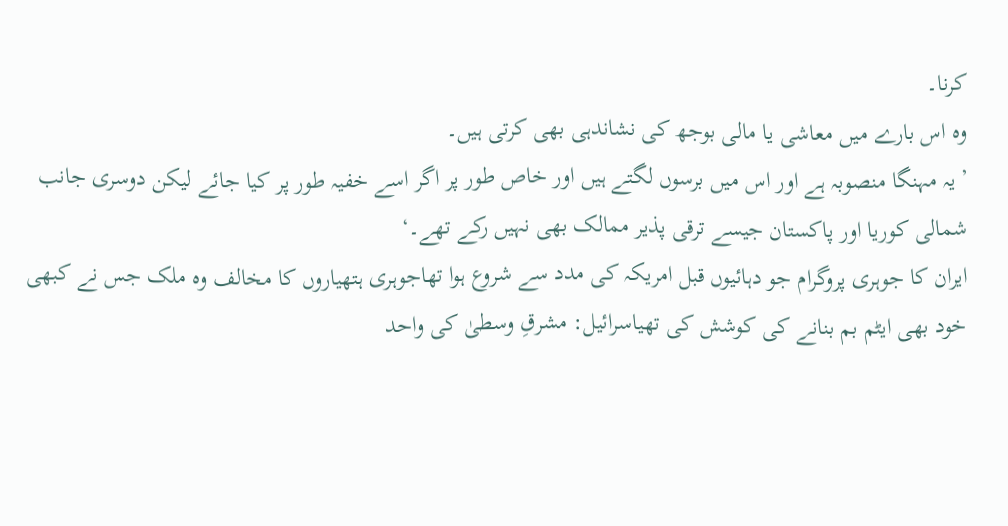کرنا۔
وہ اس بارے میں معاشی یا مالی بوجھ کی نشاندہی بھی کرتی ہیں۔
’یہ مہنگا منصوبہ ہے اور اس میں برسوں لگتے ہیں اور خاص طور پر اگر اسے خفیہ طور پر کیا جائے لیکن دوسری جانب شمالی کوریا اور پاکستان جیسے ترقی پذیر ممالک بھی نہیں رکے تھے۔‘
ایران کا جوہری پروگرام جو دہائیوں قبل امریکہ کی مدد سے شروع ہوا تھاجوہری ہتھیاروں کا مخالف وہ ملک جس نے کبھی خود بھی ایٹم بم بنانے کی کوشش کی تھیاسرائیل: مشرقِ وسطیٰ کی واحد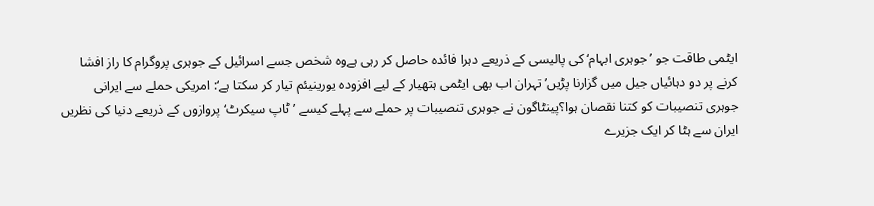ایٹمی طاقت جو ’جوہری ابہام‘ کی پالیسی کے ذریعے دہرا فائدہ حاصل کر رہی ہےوہ شخص جسے اسرائیل کے جوہری پروگرام کا راز افشا کرنے پر دو دہائیاں جیل میں گزارنا پڑیں’تہران اب بھی ایٹمی ہتھیار کے لیے افزودہ یورینیئم تیار کر سکتا ہے‘: امریکی حملے سے ایرانی جوہری تنصیبات کو کتنا نقصان ہوا؟پینٹاگون نے جوہری تنصیبات پر حملے سے پہلے کیسے ’ٹاپ سیکرٹ‘ پروازوں کے ذریعے دنیا کی نظریں ایران سے ہٹا کر ایک جزیرے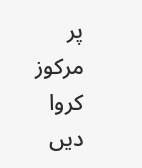پر مرکوز کروا دیں